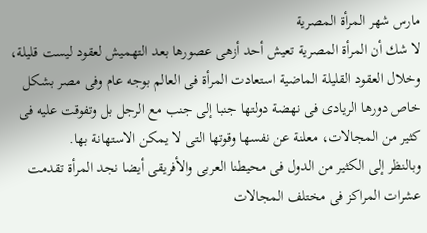مارس شهر المرأة المصرية
لا شك أن المرأة المصرية تعيش أحد أزهى عصورها بعد التهميش لعقود ليست قليلة، وخلال العقود القليلة الماضية استعادت المرأة فى العالم بوجه عام وفى مصر بشكل خاص دورها الريادى فى نهضة دولتها جنبا إلى جنب مع الرجل بل وتفوقت عليه فى كثير من المجالات، معلنة عن نفسها وقوتها التى لا يمكن الاستهانة بها.
وبالنظر إلى الكثير من الدول فى محيطنا العربى والأفريقى أيضا نجد المرأة تقدمت عشرات المراكز فى مختلف المجالات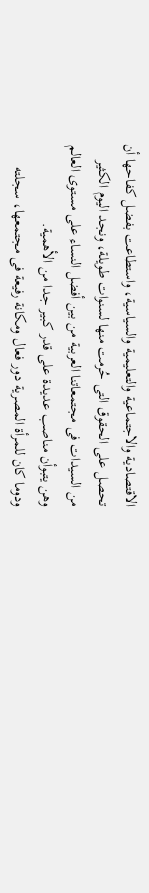الاقتصادية والاجتماعية والتعليمية والسياسية، واستطاعت بفضل كفاحها أن تحصل على الحقوق التى حُرمت منها لسنوات طويلة، ونجد اليوم الكثير من السيدات فى مجتمعاتنا العربية من بين أفضل النساء على مستوى العالم وهن يتبوأن مناصب عديدة على قدر كبير جدا من الأهمية.
ودوما كان للمرأة المصرية دور فعال ومكانة رفيعة فى مجتمعها، سجلته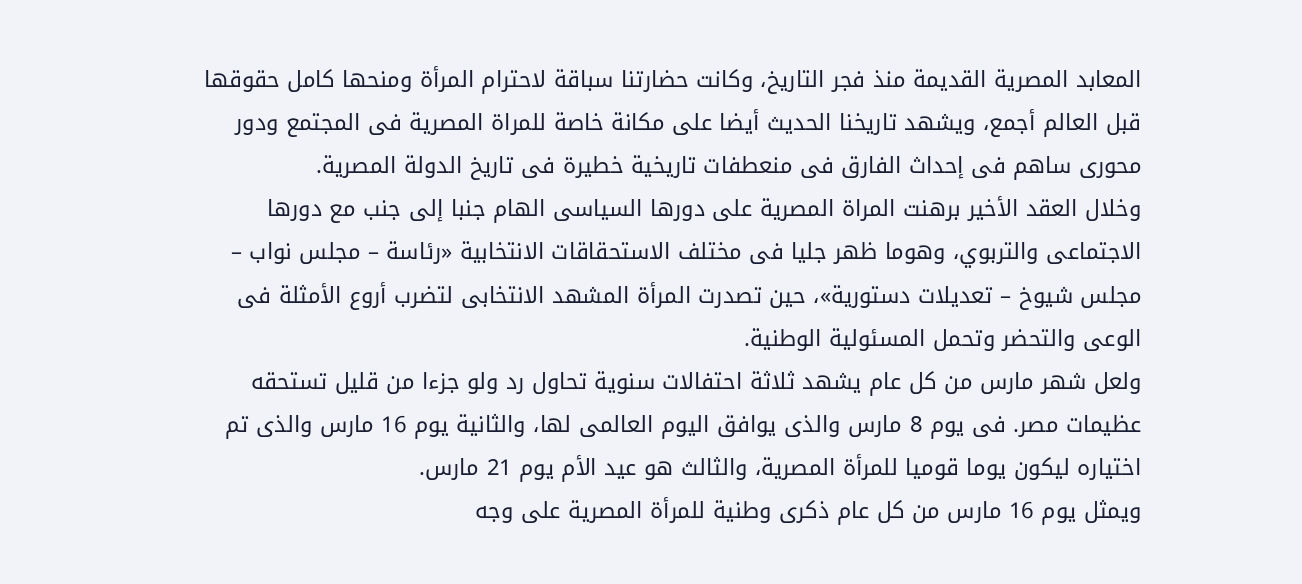المعابد المصرية القديمة منذ فجر التاريخ، وكانت حضارتنا سباقة لاحترام المرأة ومنحها كامل حقوقها قبل العالم أجمع، ويشهد تاريخنا الحديث أيضا على مكانة خاصة للمراة المصرية فى المجتمع ودور محورى ساهم فى إحداث الفارق فى منعطفات تاريخية خطيرة فى تاريخ الدولة المصرية.
وخلال العقد الأخير برهنت المراة المصرية على دورها السياسى الهام جنبا إلى جنب مع دورها الاجتماعى والتربوي، وهوما ظهر جليا فى مختلف الاستحقاقات الانتخابية «رئاسة – مجلس نواب – مجلس شيوخ – تعديلات دستورية»، حين تصدرت المرأة المشهد الانتخابى لتضرب أروع الأمثلة فى الوعى والتحضر وتحمل المسئولية الوطنية.
ولعل شهر مارس من كل عام يشهد ثلاثة احتفالات سنوية تحاول رد ولو جزءا من قليل تستحقه عظيمات مصر. فى يوم 8 مارس والذى يوافق اليوم العالمى لها، والثانية يوم 16 مارس والذى تم اختياره ليكون يوما قوميا للمرأة المصرية، والثالث هو عيد الأم يوم 21 مارس.
ويمثل يوم 16 مارس من كل عام ذكرى وطنية للمرأة المصرية على وجه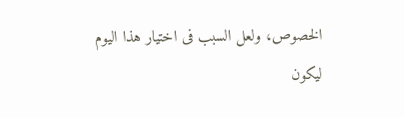الخصوص، ولعل السبب فى اختيار هذا اليوم ليكون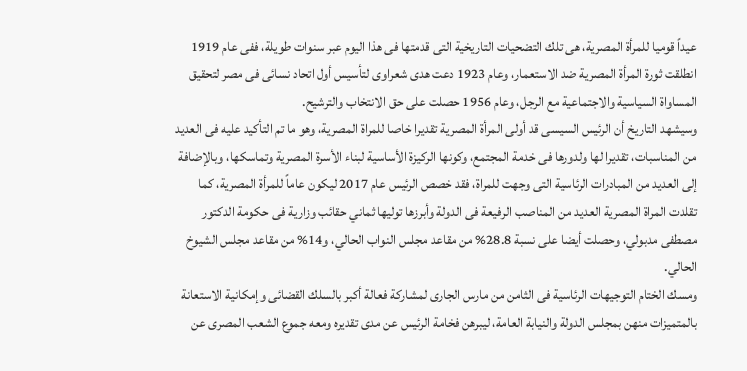عيداً قوميا للمرأة المصرية، هى تلك التضحيات التاريخية التى قدمتها فى هذا اليوم عبر سنوات طويلة، ففى عام 1919 انطلقت ثورة المرأة المصرية ضد الاستعمار، وعام 1923 دعت هدى شعراوى لتأسيس أول اتحاد نسائى فى مصر لتحقيق المساواة السياسية والاجتماعية مع الرجل، وعام 1956 حصلت على حق الانتخاب والترشيح.
وسيشهد التاريخ أن الرئيس السيسى قد أولى المرأة المصرية تقديرا خاصا للمراة المصرية، وهو ما تم التأكيد عليه فى العديد من المناسبات، تقديرا لها ولدورها فى خدمة المجتمع، وكونها الركيزة الأساسية لبناء الأسرة المصرية وتماسكها، وبالإضافة إلى العديد من المبادرات الرئاسية التى وجهت للمراة، فقد خصص الرئيس عام 2017 ليكون عاماً للمرأة المصرية، كما تقلدت المراة المصرية العديد من المناصب الرفيعة فى الدولة وأبرزها توليها ثماني حقائب وزارية فى حكومة الدكتور مصطفى مدبولي، وحصلت أيضا على نسبة 28.8% من مقاعد مجلس النواب الحالي، و14% من مقاعد مجلس الشيوخ الحالي.
ومسك الختام التوجيهات الرئاسية فى الثامن من مارس الجارى لمشاركة فعالة أكبر بالسلك القضائى وإمكانية الاستعانة بالمتميزات منهن بمجلس الدولة والنيابة العامة، ليبرهن فخامة الرئيس عن مدى تقديره ومعه جموع الشعب المصرى عن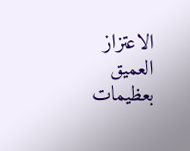الاعتزاز العميق بعظيمات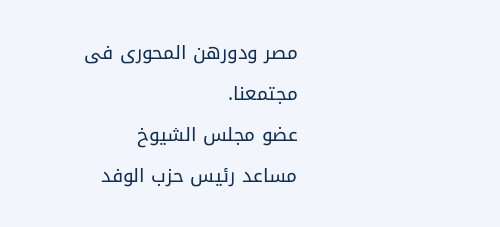مصر ودورهن المحورى فى مجتمعنا.
عضو مجلس الشيوخ
مساعد رئيس حزب الوفد